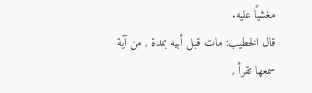مغشيًا عليه.
قال الخطيب: مات قبل أبيه بمدة , من آية سمعها تقرأ ,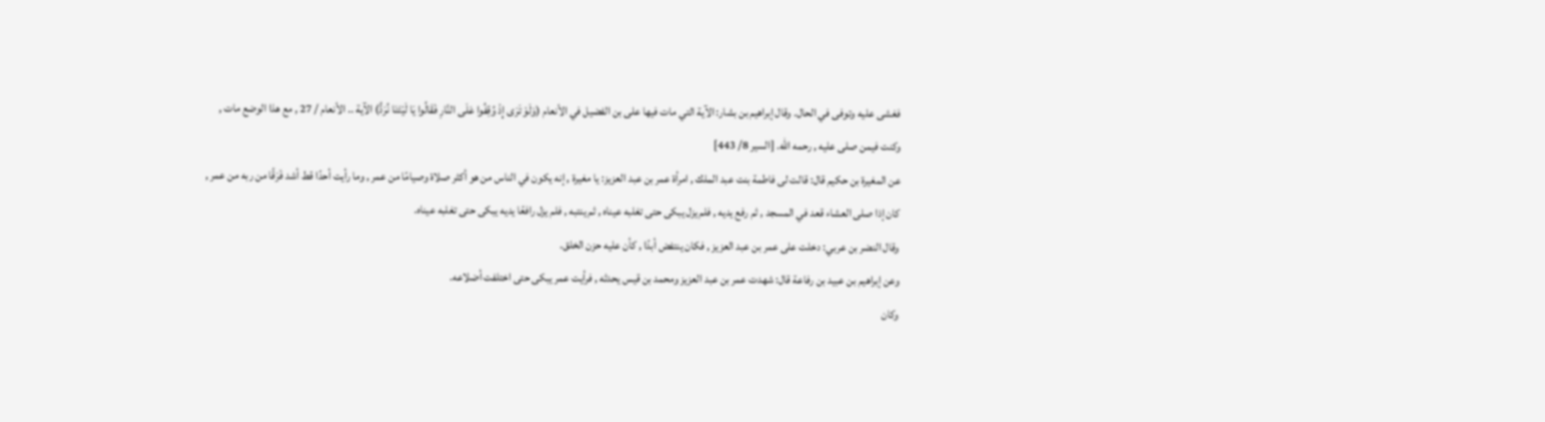فغشى عليه وتوفى في الحال. وقال إبراهيم بن بشار: الآية التي مات فيها على بن الفضيل في الأنعام (وَلَوْ تَرَى إِذْ وُقِفُوا عَلَى النَّارِ فَقَالُوا يَا لَيْتَنَا نُرَدُّ) الآية .. الأنعام / 27 , مع هذا الوضع مات , وكنت فيمن صلى عليه , رحمه الله. [السير 8/ 443]
عن المغيرة بن حكيم قال: قالت لى فاطمة بنت عبد الملك , امرأة عمر بن عبد العزيز: يا مغيرة , إنه يكون في الناس من هو أكثر صلاة وصيامًا من عمر , وما رأيت أحدًا قط أشد فَرَقًا من ربه من عمر , كان إذا صلى العشاء قعد في المسجد , ثم رفع يديه , فلم يزل يبكى حتى تغلبه عيناه , ثم ينتبه , فلم يزل رافعًا يديه يبكى حتى تغلبه عيناه.
وقال النضر بن عربي: دخلت على عمر بن عبد العزيز , فكان ينتفض أبدًا , كأن عليه حزن الخلق.
وعن إبراهيم بن عبيد بن رفاعة قال: شهدت عمر بن عبد العزيز ومحمد بن قيس يحدثه , فرأيت عمر يبكى حتى اختلفت أضلاعه.
وكان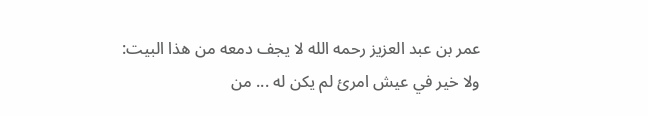عمر بن عبد العزيز رحمه الله لا يجف دمعه من هذا البيت:
ولا خير في عيش امرئ لم يكن له ... من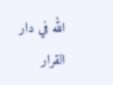الله في دار القرار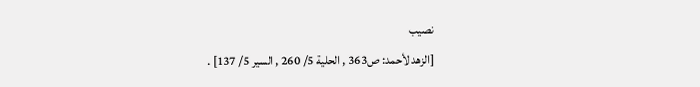نصيب
[الزهد لأحمد: ص363 , الحلية 5/ 260 , السير 5/ 137] .